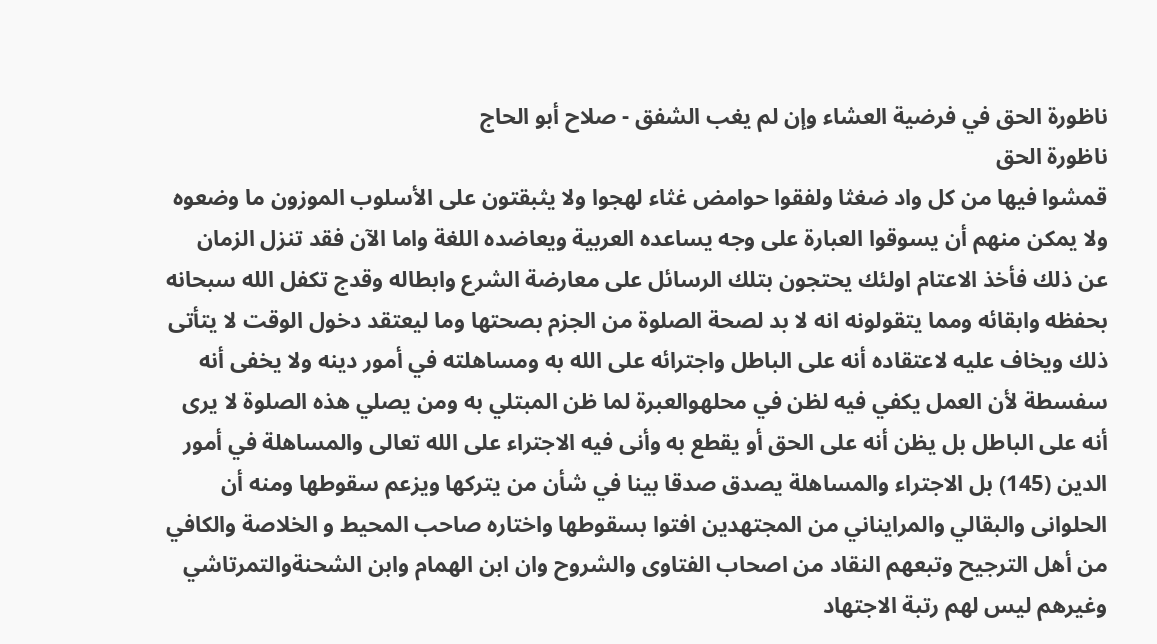ناظورة الحق في فرضية العشاء وإن لم يغب الشفق - صلاح أبو الحاج
ناظورة الحق
قمشوا فيها من كل واد ضغثا ولفقوا حوامض غثاء لهجوا ولا يثبقتون على الأسلوب الموزون ما وضعوه ولا يمكن منهم أن يسوقوا العبارة على وجه يساعده العربية ويعاضده اللغة واما الآن فقد تنزل الزمان عن ذلك فأخذ الاعتام اولئك يحتجون بتلك الرسائل على معارضة الشرع وابطاله وقدج تكفل الله سبحانه بحفظه وابقائه ومما يتقولونه انه لا بد لصحة الصلوة من الجزم بصحتها وما ليعتقد دخول الوقت لا يتأتى ذلك ويخاف عليه لاعتقاده أنه على الباطل واجترائه على الله به ومساهلته في أمور دينه ولا يخفى أنه سفسطة لأن العمل يكفي فيه لظن في محلهوالعبرة لما ظن المبتلي به ومن يصلي هذه الصلوة لا يرى أنه على الباطل بل يظن أنه على الحق أو يقطع به وأنى فيه الاجتراء على الله تعالى والمساهلة في أمور الدين (145) بل الاجتراء والمساهلة يصدق صدقا بينا في شأن من يتركها ويزعم سقوطها ومنه أن الحلوانى والبقالي والمرايناني من المجتهدين افتوا بسقوطها واختاره صاحب المحيط و الخلاصة والكافي من أهل الترجيح وتبعهم النقاد من اصحاب الفتاوى والشروح وان ابن الهمام وابن الشحنةوالتمرتاشي وغيرهم ليس لهم رتبة الاجتهاد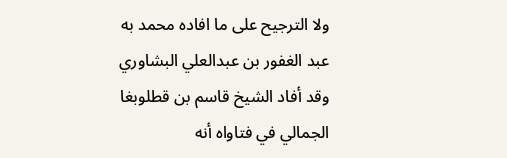ولا الترجيح على ما افاده محمد به عبد الغفور بن عبدالعلي البشاوري وقد أفاد الشيخ قاسم بن قطلوبغا الجمالي في فتاواه أنه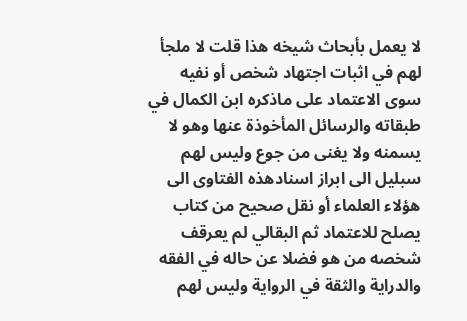لا يعمل بأبحاث شيخه هذا قلت لا ملجأ لهم في اثبات اجتهاد شخص أو نفيه سوى الاعتماد على ماذكره ابن الكمال في طبقاته والرسائل المأخوذة عنها وهو لا يسمنه ولا يغنى من جوع وليس لهم سبليل الى ابراز اسنادهذه الفتاوى الى هؤلاء العلماء أو نقل صحيح من كتاب يصلح للاعتماد ثم البقالي لم يعرقف شخصه من هو فضلا عن حاله في الفقه والدراية والثقة في الرواية وليس لهم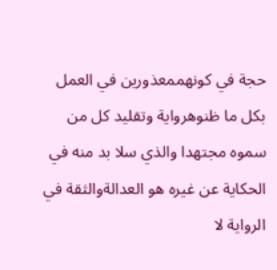حجة في كونهممعذورين في العمل بكل ما ظنوهرواية وتقليد كل من سموه مجتهدا والذي سلا بد منه في الحكاية عن غيره هو العدالةوالثقة في الرواية لا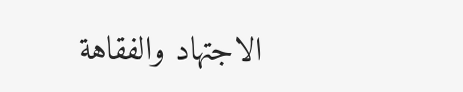الاجتهاد والفقاهة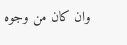وان كان من وجوه